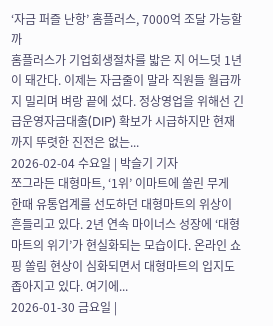‘자금 퍼즐 난항’ 홈플러스, 7000억 조달 가능할까
홈플러스가 기업회생절차를 밟은 지 어느덧 1년이 돼간다. 이제는 자금줄이 말라 직원들 월급까지 밀리며 벼랑 끝에 섰다. 정상영업을 위해선 긴급운영자금대출(DIP) 확보가 시급하지만 현재까지 뚜렷한 진전은 없는...
2026-02-04 수요일 | 박슬기 기자
쪼그라든 대형마트, ‘1위’ 이마트에 쏠린 무게
한때 유통업계를 선도하던 대형마트의 위상이 흔들리고 있다. 2년 연속 마이너스 성장에 ‘대형마트의 위기’가 현실화되는 모습이다. 온라인 쇼핑 쏠림 현상이 심화되면서 대형마트의 입지도 좁아지고 있다. 여기에...
2026-01-30 금요일 |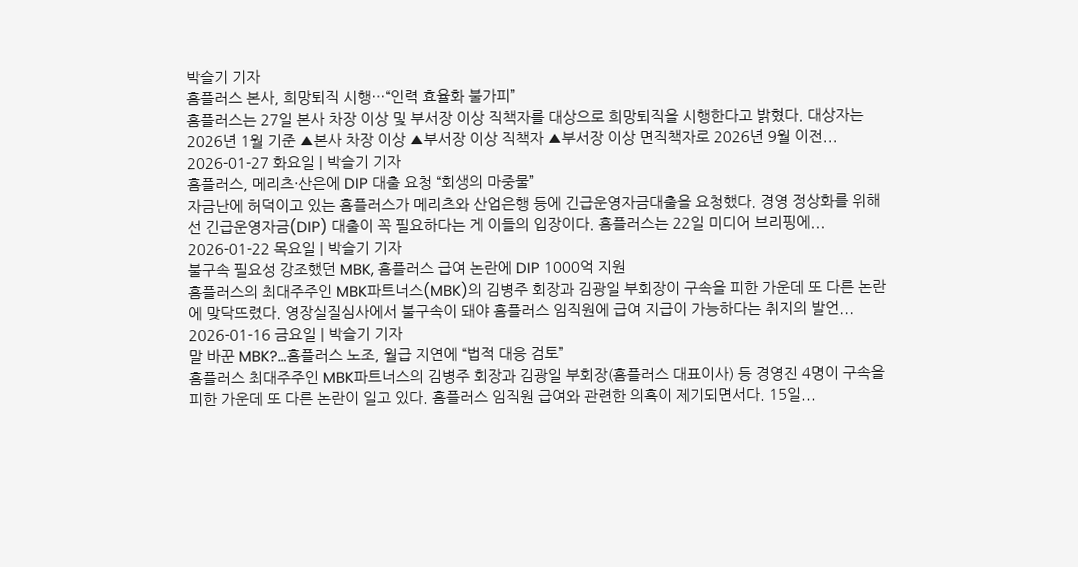박슬기 기자
홈플러스 본사, 희망퇴직 시행…“인력 효율화 불가피”
홈플러스는 27일 본사 차장 이상 및 부서장 이상 직책자를 대상으로 희망퇴직을 시행한다고 밝혔다. 대상자는 2026년 1월 기준 ▲본사 차장 이상 ▲부서장 이상 직책자 ▲부서장 이상 면직책자로 2026년 9월 이전...
2026-01-27 화요일 | 박슬기 기자
홈플러스, 메리츠·산은에 DIP 대출 요청 “회생의 마중물”
자금난에 허덕이고 있는 홈플러스가 메리츠와 산업은행 등에 긴급운영자금대출을 요청했다. 경영 정상화를 위해선 긴급운영자금(DIP) 대출이 꼭 필요하다는 게 이들의 입장이다. 홈플러스는 22일 미디어 브리핑에...
2026-01-22 목요일 | 박슬기 기자
불구속 필요성 강조했던 MBK, 홈플러스 급여 논란에 DIP 1000억 지원
홈플러스의 최대주주인 MBK파트너스(MBK)의 김병주 회장과 김광일 부회장이 구속을 피한 가운데 또 다른 논란에 맞닥뜨렸다. 영장실질심사에서 불구속이 돼야 홈플러스 임직원에 급여 지급이 가능하다는 취지의 발언...
2026-01-16 금요일 | 박슬기 기자
말 바꾼 MBK?…홈플러스 노조, 월급 지연에 “법적 대응 검토”
홈플러스 최대주주인 MBK파트너스의 김병주 회장과 김광일 부회장(홈플러스 대표이사) 등 경영진 4명이 구속을 피한 가운데 또 다른 논란이 일고 있다. 홈플러스 임직원 급여와 관련한 의혹이 제기되면서다. 15일...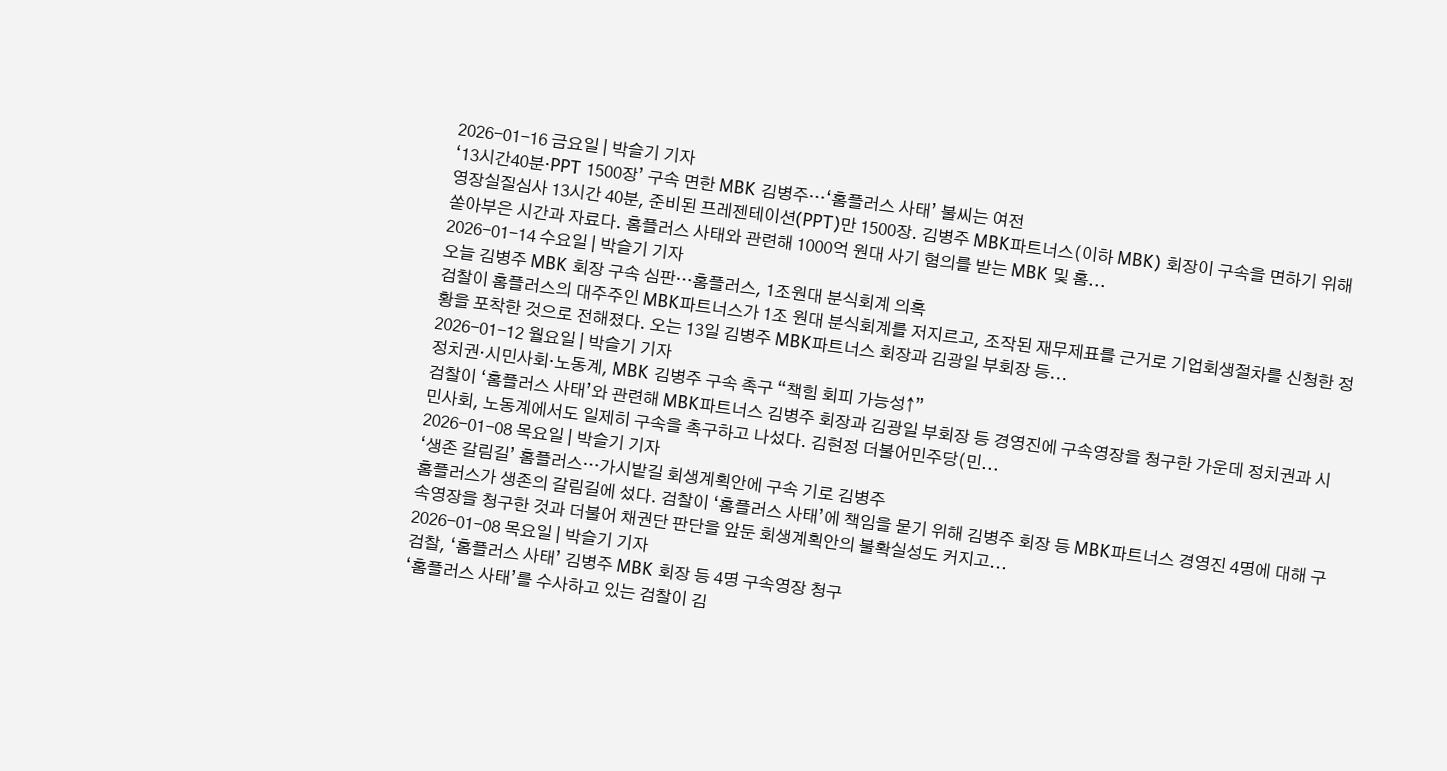2026-01-16 금요일 | 박슬기 기자
‘13시간40분·PPT 1500장’ 구속 면한 MBK 김병주…‘홈플러스 사태’ 불씨는 여전
영장실질심사 13시간 40분, 준비된 프레젠테이션(PPT)만 1500장. 김병주 MBK파트너스(이하 MBK) 회장이 구속을 면하기 위해 쏟아부은 시간과 자료다. 홈플러스 사태와 관련해 1000억 원대 사기 혐의를 받는 MBK 및 홈...
2026-01-14 수요일 | 박슬기 기자
오늘 김병주 MBK 회장 구속 심판…홈플러스, 1조원대 분식회계 의혹
검찰이 홈플러스의 대주주인 MBK파트너스가 1조 원대 분식회계를 저지르고, 조작된 재무제표를 근거로 기업회생절차를 신청한 정황을 포착한 것으로 전해졌다. 오는 13일 김병주 MBK파트너스 회장과 김광일 부회장 등...
2026-01-12 월요일 | 박슬기 기자
정치권·시민사회·노동계, MBK 김병주 구속 촉구 “책힘 회피 가능성↑”
검찰이 ‘홈플러스 사태’와 관련해 MBK파트너스 김병주 회장과 김광일 부회장 등 경영진에 구속영장을 청구한 가운데 정치권과 시민사회, 노동계에서도 일제히 구속을 촉구하고 나섰다. 김현정 더불어민주당(민...
2026-01-08 목요일 | 박슬기 기자
‘생존 갈림길’ 홈플러스…가시밭길 회생계획안에 구속 기로 김병주
홈플러스가 생존의 갈림길에 섰다. 검찰이 ‘홈플러스 사태’에 책임을 묻기 위해 김병주 회장 등 MBK파트너스 경영진 4명에 대해 구속영장을 청구한 것과 더불어 채권단 판단을 앞둔 회생계획안의 불확실성도 커지고...
2026-01-08 목요일 | 박슬기 기자
검찰, ‘홈플러스 사태’ 김병주 MBK 회장 등 4명 구속영장 청구
‘홈플러스 사태’를 수사하고 있는 검찰이 김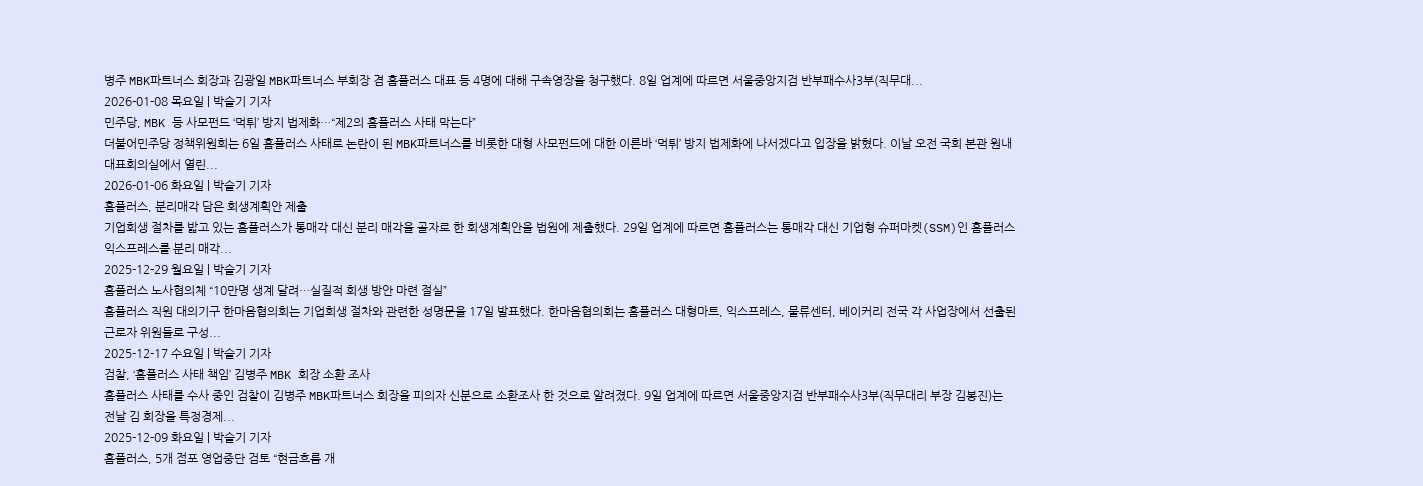병주 MBK파트너스 회장과 김광일 MBK파트너스 부회장 겸 홈플러스 대표 등 4명에 대해 구속영장을 청구했다. 8일 업계에 따르면 서울중앙지검 반부패수사3부(직무대...
2026-01-08 목요일 | 박슬기 기자
민주당, MBK 등 사모펀드 ‘먹튀’ 방지 법제화…“제2의 홈플러스 사태 막는다”
더불어민주당 정책위원회는 6일 홈플러스 사태로 논란이 된 MBK파트너스를 비롯한 대형 사모펀드에 대한 이른바 ‘먹튀’ 방지 법제화에 나서겠다고 입장을 밝혔다. 이날 오전 국회 본관 원내대표회의실에서 열린...
2026-01-06 화요일 | 박슬기 기자
홈플러스, 분리매각 담은 회생계획안 제출
기업회생 절차를 밟고 있는 홈플러스가 통매각 대신 분리 매각을 골자로 한 회생계획안을 법원에 제출했다. 29일 업계에 따르면 홈플러스는 통매각 대신 기업형 슈퍼마켓(SSM)인 홈플러스 익스프레스를 분리 매각...
2025-12-29 월요일 | 박슬기 기자
홈플러스 노사협의체 “10만명 생계 달려…실질적 회생 방안 마련 절실”
홈플러스 직원 대의기구 한마음협의회는 기업회생 절차와 관련한 성명문을 17일 발표했다. 한마음협의회는 홈플러스 대형마트, 익스프레스, 물류센터, 베이커리 전국 각 사업장에서 선출된 근로자 위원들로 구성...
2025-12-17 수요일 | 박슬기 기자
검찰, ‘홈플러스 사태 책임’ 김병주 MBK 회장 소환 조사
홈플러스 사태를 수사 중인 검찰이 김병주 MBK파트너스 회장을 피의자 신분으로 소환조사 한 것으로 알려졌다. 9일 업계에 따르면 서울중앙지검 반부패수사3부(직무대리 부장 김봉진)는 전날 김 회장을 특정경제...
2025-12-09 화요일 | 박슬기 기자
홈플러스, 5개 점포 영업중단 검토 “현금흐름 개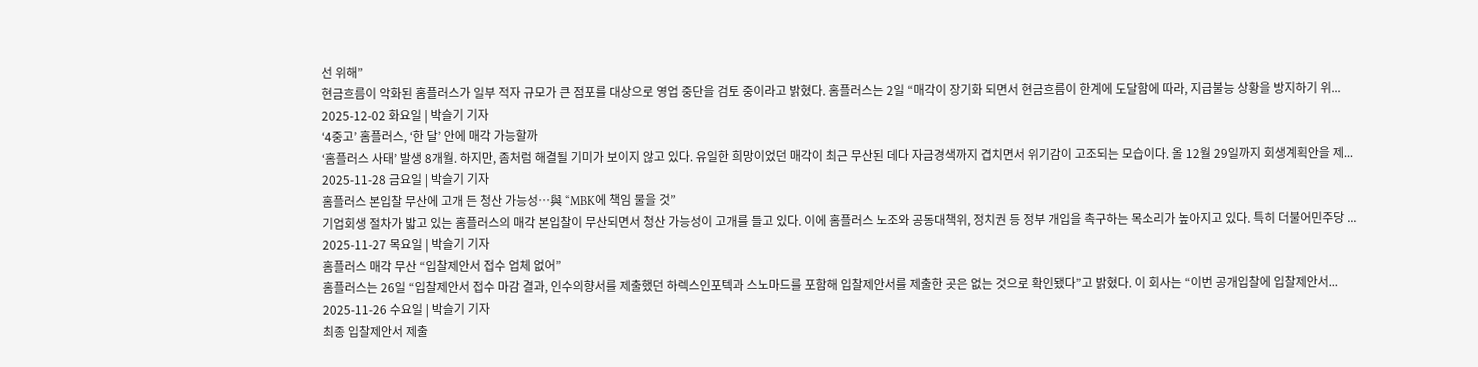선 위해”
현금흐름이 악화된 홈플러스가 일부 적자 규모가 큰 점포를 대상으로 영업 중단을 검토 중이라고 밝혔다. 홈플러스는 2일 “매각이 장기화 되면서 현금흐름이 한계에 도달함에 따라, 지급불능 상황을 방지하기 위...
2025-12-02 화요일 | 박슬기 기자
‘4중고’ 홈플러스, ‘한 달’ 안에 매각 가능할까
‘홈플러스 사태’ 발생 8개월. 하지만, 좀처럼 해결될 기미가 보이지 않고 있다. 유일한 희망이었던 매각이 최근 무산된 데다 자금경색까지 겹치면서 위기감이 고조되는 모습이다. 올 12월 29일까지 회생계획안을 제...
2025-11-28 금요일 | 박슬기 기자
홈플러스 본입찰 무산에 고개 든 청산 가능성…與 “MBK에 책임 물을 것”
기업회생 절차가 밟고 있는 홈플러스의 매각 본입찰이 무산되면서 청산 가능성이 고개를 들고 있다. 이에 홈플러스 노조와 공동대책위, 정치권 등 정부 개입을 촉구하는 목소리가 높아지고 있다. 특히 더불어민주당 ...
2025-11-27 목요일 | 박슬기 기자
홈플러스 매각 무산 “입찰제안서 접수 업체 없어”
홈플러스는 26일 “입찰제안서 접수 마감 결과, 인수의향서를 제출했던 하렉스인포텍과 스노마드를 포함해 입찰제안서를 제출한 곳은 없는 것으로 확인됐다”고 밝혔다. 이 회사는 “이번 공개입찰에 입찰제안서...
2025-11-26 수요일 | 박슬기 기자
최종 입찰제안서 제출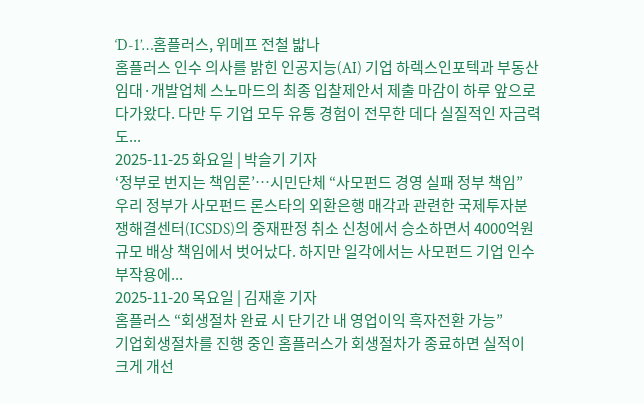‘D-1’…홈플러스, 위메프 전철 밟나
홈플러스 인수 의사를 밝힌 인공지능(AI) 기업 하렉스인포텍과 부동산 임대·개발업체 스노마드의 최종 입찰제안서 제출 마감이 하루 앞으로 다가왔다. 다만 두 기업 모두 유통 경험이 전무한 데다 실질적인 자금력도...
2025-11-25 화요일 | 박슬기 기자
‘정부로 번지는 책임론’…시민단체 “사모펀드 경영 실패 정부 책임”
우리 정부가 사모펀드 론스타의 외환은행 매각과 관련한 국제투자분쟁해결센터(ICSDS)의 중재판정 취소 신청에서 승소하면서 4000억원 규모 배상 책임에서 벗어났다. 하지만 일각에서는 사모펀드 기업 인수 부작용에...
2025-11-20 목요일 | 김재훈 기자
홈플러스 “회생절차 완료 시 단기간 내 영업이익 흑자전환 가능”
기업회생절차를 진행 중인 홈플러스가 회생절차가 종료하면 실적이 크게 개선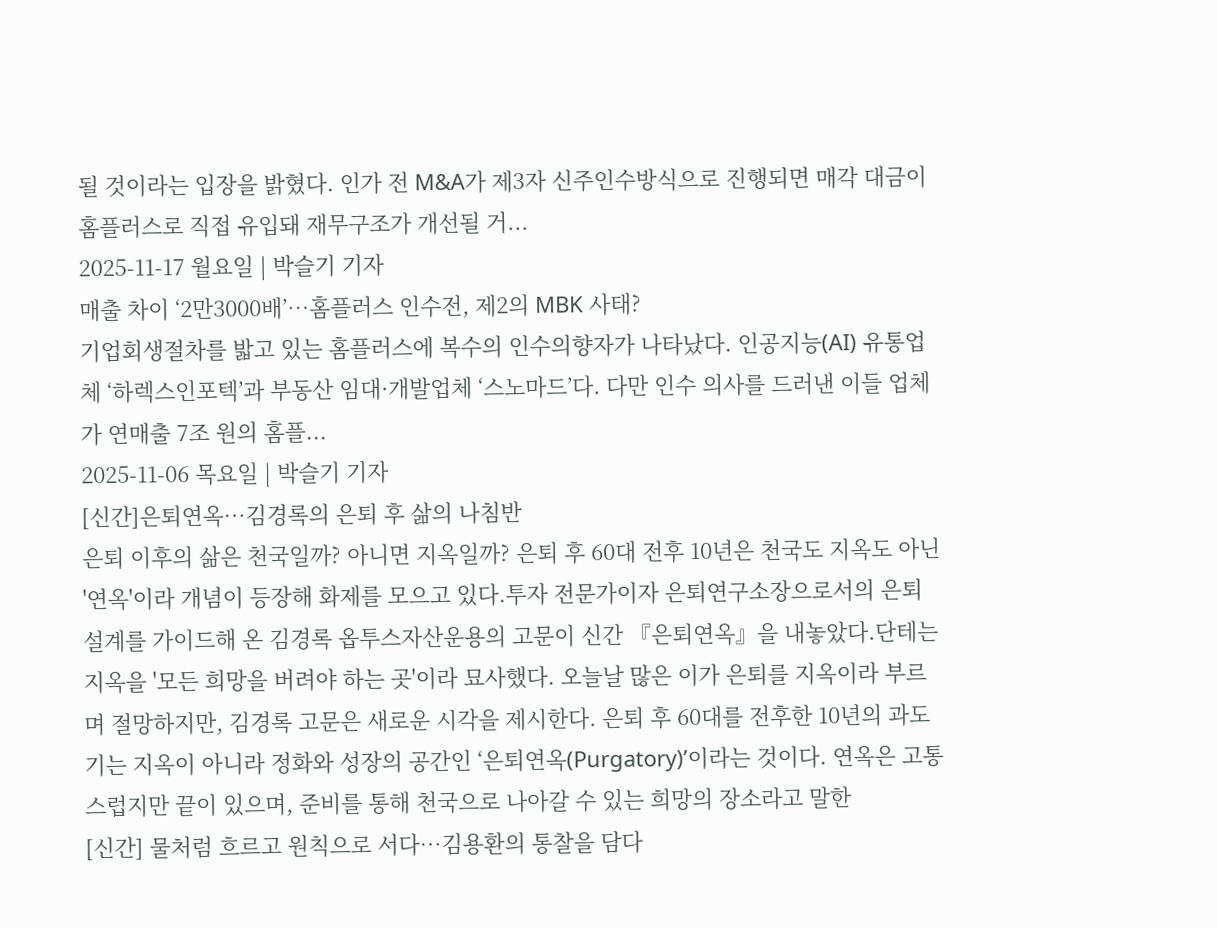될 것이라는 입장을 밝혔다. 인가 전 M&A가 제3자 신주인수방식으로 진행되면 매각 대금이 홈플러스로 직접 유입돼 재무구조가 개선될 거...
2025-11-17 월요일 | 박슬기 기자
매출 차이 ‘2만3000배’…홈플러스 인수전, 제2의 MBK 사태?
기업회생절차를 밟고 있는 홈플러스에 복수의 인수의향자가 나타났다. 인공지능(AI) 유통업체 ‘하렉스인포텍’과 부동산 임대·개발업체 ‘스노마드’다. 다만 인수 의사를 드러낸 이들 업체가 연매출 7조 원의 홈플...
2025-11-06 목요일 | 박슬기 기자
[신간]은퇴연옥…김경록의 은퇴 후 삶의 나침반
은퇴 이후의 삶은 천국일까? 아니면 지옥일까? 은퇴 후 60대 전후 10년은 천국도 지옥도 아닌 '연옥'이라 개념이 등장해 화제를 모으고 있다.투자 전문가이자 은퇴연구소장으로서의 은퇴 설계를 가이드해 온 김경록 옵투스자산운용의 고문이 신간 『은퇴연옥』을 내놓았다.단테는 지옥을 '모든 희망을 버려야 하는 곳'이라 묘사했다. 오늘날 많은 이가 은퇴를 지옥이라 부르며 절망하지만, 김경록 고문은 새로운 시각을 제시한다. 은퇴 후 60대를 전후한 10년의 과도기는 지옥이 아니라 정화와 성장의 공간인 ‘은퇴연옥(Purgatory)’이라는 것이다. 연옥은 고통스럽지만 끝이 있으며, 준비를 통해 천국으로 나아갈 수 있는 희망의 장소라고 말한
[신간] 물처럼 흐르고 원칙으로 서다…김용환의 통찰을 담다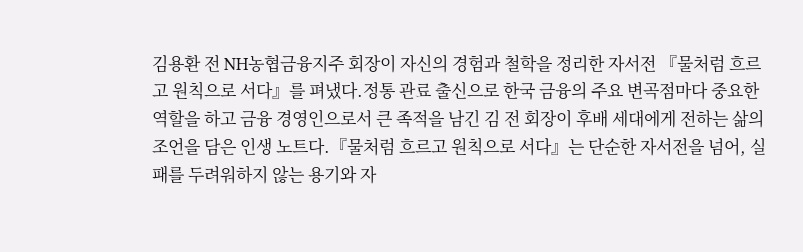김용환 전 NH농협금융지주 회장이 자신의 경험과 철학을 정리한 자서전 『물처럼 흐르고 원칙으로 서다』를 펴냈다.정통 관료 출신으로 한국 금융의 주요 변곡점마다 중요한 역할을 하고 금융 경영인으로서 큰 족적을 남긴 김 전 회장이 후배 세대에게 전하는 삶의 조언을 담은 인생 노트다.『물처럼 흐르고 원칙으로 서다』는 단순한 자서전을 넘어, 실패를 두려워하지 않는 용기와 자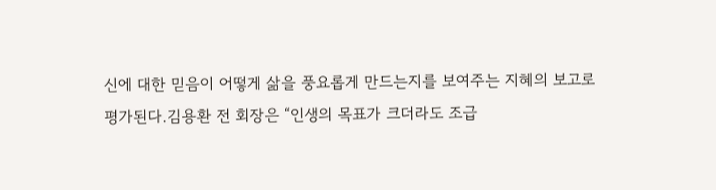신에 대한 믿음이 어떻게 삶을 풍요롭게 만드는지를 보여주는 지혜의 보고로 평가된다.김용환 전 회장은 “인생의 목표가 크더라도 조급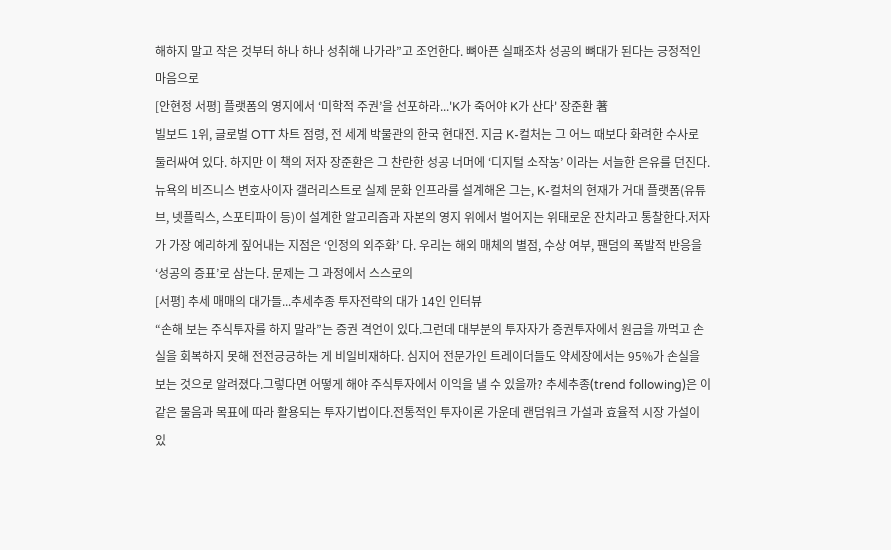해하지 말고 작은 것부터 하나 하나 성취해 나가라”고 조언한다. 뼈아픈 실패조차 성공의 뼈대가 된다는 긍정적인 마음으로
[안현정 서평] 플랫폼의 영지에서 ‘미학적 주권’을 선포하라...'K가 죽어야 K가 산다' 장준환 著
빌보드 1위, 글로벌 OTT 차트 점령, 전 세계 박물관의 한국 현대전. 지금 K-컬처는 그 어느 때보다 화려한 수사로 둘러싸여 있다. 하지만 이 책의 저자 장준환은 그 찬란한 성공 너머에 ‘디지털 소작농’ 이라는 서늘한 은유를 던진다. 뉴욕의 비즈니스 변호사이자 갤러리스트로 실제 문화 인프라를 설계해온 그는, K-컬처의 현재가 거대 플랫폼(유튜브, 넷플릭스, 스포티파이 등)이 설계한 알고리즘과 자본의 영지 위에서 벌어지는 위태로운 잔치라고 통찰한다.저자가 가장 예리하게 짚어내는 지점은 ‘인정의 외주화’ 다. 우리는 해외 매체의 별점, 수상 여부, 팬덤의 폭발적 반응을 ‘성공의 증표’로 삼는다. 문제는 그 과정에서 스스로의
[서평] 추세 매매의 대가들...추세추종 투자전략의 대가 14인 인터뷰
“손해 보는 주식투자를 하지 말라”는 증권 격언이 있다.그런데 대부분의 투자자가 증권투자에서 원금을 까먹고 손실을 회복하지 못해 전전긍긍하는 게 비일비재하다. 심지어 전문가인 트레이더들도 약세장에서는 95%가 손실을 보는 것으로 알려졌다.그렇다면 어떻게 해야 주식투자에서 이익을 낼 수 있을까? 추세추종(trend following)은 이 같은 물음과 목표에 따라 활용되는 투자기법이다.전통적인 투자이론 가운데 랜덤워크 가설과 효율적 시장 가설이 있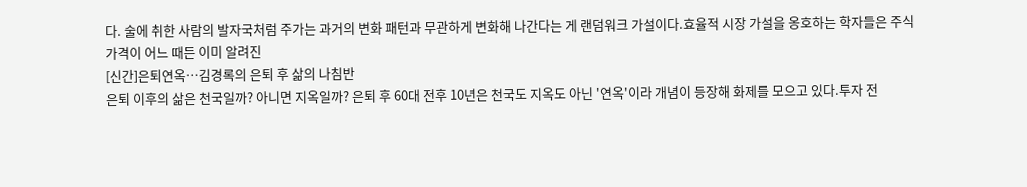다. 술에 취한 사람의 발자국처럼 주가는 과거의 변화 패턴과 무관하게 변화해 나간다는 게 랜덤워크 가설이다.효율적 시장 가설을 옹호하는 학자들은 주식 가격이 어느 때든 이미 알려진
[신간]은퇴연옥…김경록의 은퇴 후 삶의 나침반
은퇴 이후의 삶은 천국일까? 아니면 지옥일까? 은퇴 후 60대 전후 10년은 천국도 지옥도 아닌 '연옥'이라 개념이 등장해 화제를 모으고 있다.투자 전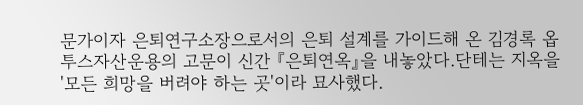문가이자 은퇴연구소장으로서의 은퇴 설계를 가이드해 온 김경록 옵투스자산운용의 고문이 신간 『은퇴연옥』을 내놓았다.단테는 지옥을 '모든 희망을 버려야 하는 곳'이라 묘사했다.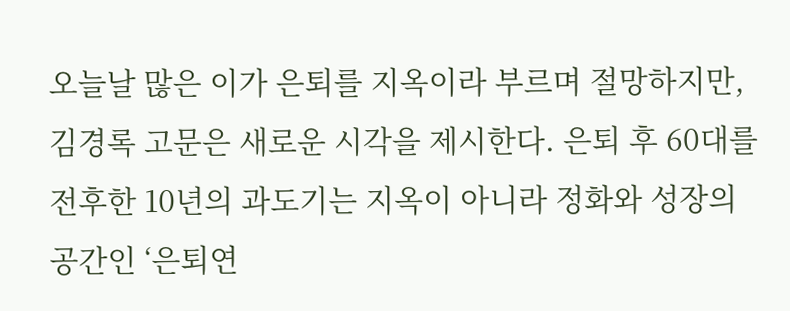오늘날 많은 이가 은퇴를 지옥이라 부르며 절망하지만, 김경록 고문은 새로운 시각을 제시한다. 은퇴 후 60대를 전후한 10년의 과도기는 지옥이 아니라 정화와 성장의 공간인 ‘은퇴연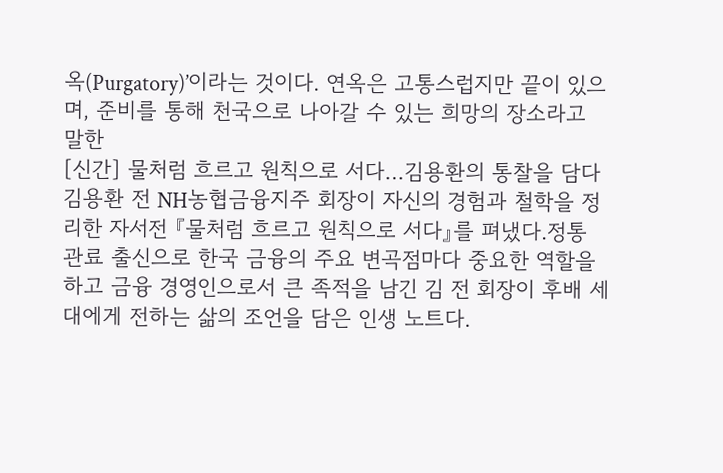옥(Purgatory)’이라는 것이다. 연옥은 고통스럽지만 끝이 있으며, 준비를 통해 천국으로 나아갈 수 있는 희망의 장소라고 말한
[신간] 물처럼 흐르고 원칙으로 서다…김용환의 통찰을 담다
김용환 전 NH농협금융지주 회장이 자신의 경험과 철학을 정리한 자서전 『물처럼 흐르고 원칙으로 서다』를 펴냈다.정통 관료 출신으로 한국 금융의 주요 변곡점마다 중요한 역할을 하고 금융 경영인으로서 큰 족적을 남긴 김 전 회장이 후배 세대에게 전하는 삶의 조언을 담은 인생 노트다.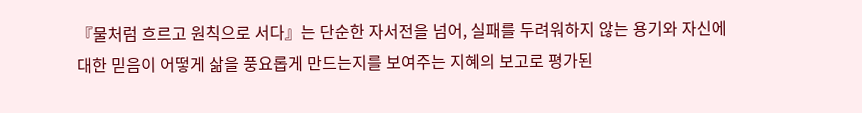『물처럼 흐르고 원칙으로 서다』는 단순한 자서전을 넘어, 실패를 두려워하지 않는 용기와 자신에 대한 믿음이 어떻게 삶을 풍요롭게 만드는지를 보여주는 지혜의 보고로 평가된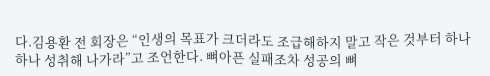다.김용환 전 회장은 “인생의 목표가 크더라도 조급해하지 말고 작은 것부터 하나 하나 성취해 나가라”고 조언한다. 뼈아픈 실패조차 성공의 뼈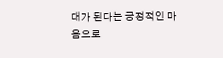대가 된다는 긍정적인 마음으로